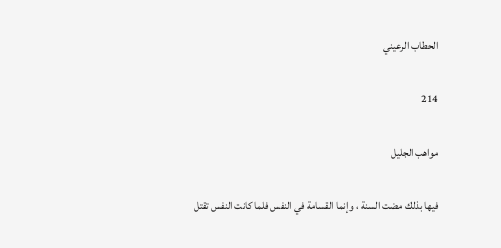الحطاب الرعيني

214

مواهب الجليل

فيها بذلك مضت السنة ، وإنما القسامة في النفس فلما كانت النفس تقتل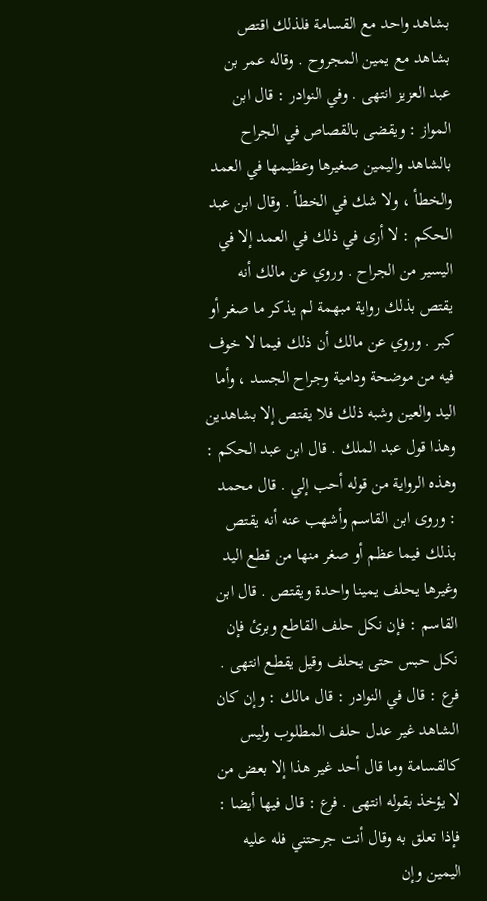بشاهد واحد مع القسامة فلذلك اقتص بشاهد مع يمين المجروح . وقاله عمر بن عبد العزيز انتهى . وفي النوادر : قال ابن المواز : ويقضى بالقصاص في الجراح بالشاهد واليمين صغيرها وعظيمها في العمد والخطأ ، ولا شك في الخطأ . وقال ابن عبد الحكم : لا أرى في ذلك في العمد إلا في اليسير من الجراح . وروي عن مالك أنه يقتص بذلك رواية مبهمة لم يذكر ما صغر أو كبر . وروي عن مالك أن ذلك فيما لا خوف فيه من موضحة ودامية وجراح الجسد ، وأما اليد والعين وشبه ذلك فلا يقتص إلا بشاهدين وهذا قول عبد الملك . قال ابن عبد الحكم : وهذه الرواية من قوله أحب إلي . قال محمد : وروى ابن القاسم وأشهب عنه أنه يقتص بذلك فيما عظم أو صغر منها من قطع اليد وغيرها يحلف يمينا واحدة ويقتص . قال ابن القاسم : فإن نكل حلف القاطع وبرئ فإن نكل حبس حتى يحلف وقيل يقطع انتهى . فرع : قال في النوادر : قال مالك : وإن كان الشاهد غير عدل حلف المطلوب وليس كالقسامة وما قال أحد غير هذا إلا بعض من لا يؤخذ بقوله انتهى . فرع : قال فيها أيضا : فإذا تعلق به وقال أنت جرحتني فله عليه اليمين وإن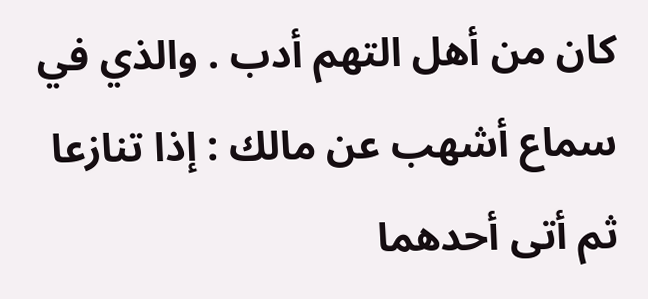كان من أهل التهم أدب . والذي في سماع أشهب عن مالك : إذا تنازعا ثم أتى أحدهما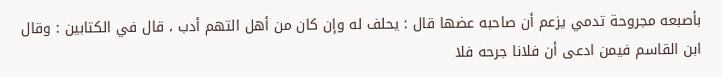بأصبعه مجروحة تدمي يزعم أن صاحبه عضها قال : يحلف له وإن كان من أهل التهم أدب ، قال في الكتابين : وقال ابن القاسم فيمن ادعى أن فلانا جرحه فلا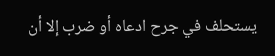يستحلف في جرح ادعاه أو ضرب إلا أن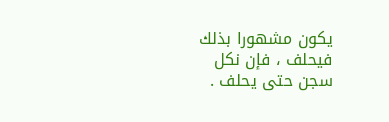يكون مشهورا بذلك فيحلف ، فإن نكل سجن حتى يحلف .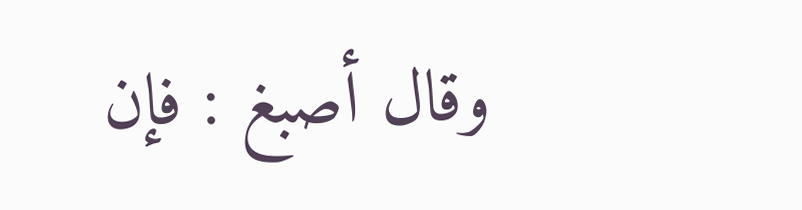وقال أصبغ : فإن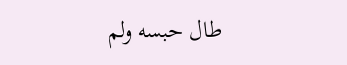طال حبسه ولم